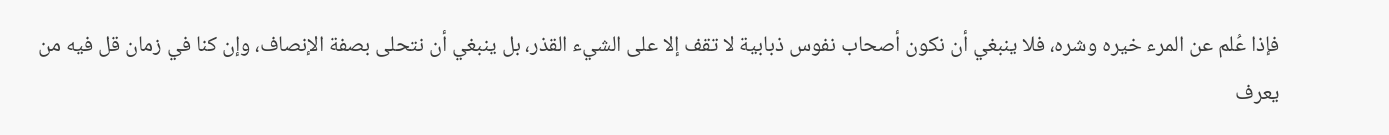فإذا عُلم عن المرء خيره وشره، فلا ينبغي أن نكون أصحاب نفوس ذبابية لا تقف إلا على الشيء القذر، بل ينبغي أن نتحلى بصفة الإنصاف، وإن كنا في زمان قل فيه من يعرف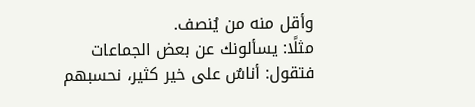وأقل منه من يُنصف.
مثلًا: يسألونك عن بعض الجماعات فتقول: أناسٌ على خير كثير، نحسبهم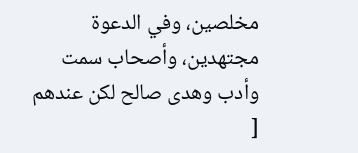مخلصين، وفي الدعوة مجتهدين، وأصحاب سمت وأدب وهدى صالح لكن عندهم
[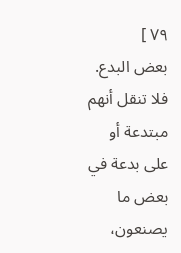٧٩ ]
بعض البدع.
فلا تنقل أنهم مبتدعة أو على بدعة في بعض ما يصنعون،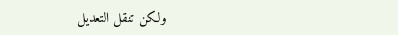ولكن تنقل التعديل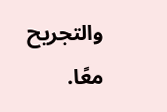والتجريح معًا.